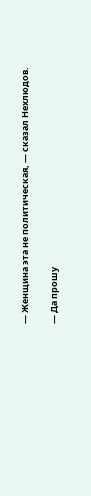— Женщина эта не политическая, — сказал Нехлюдов.

— Да прошу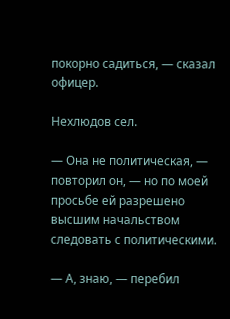покорно садиться, — сказал офицер.

Нехлюдов сел.

— Она не политическая, — повторил он, — но по моей просьбе ей разрешено высшим начальством следовать с политическими.

— А, знаю, — перебил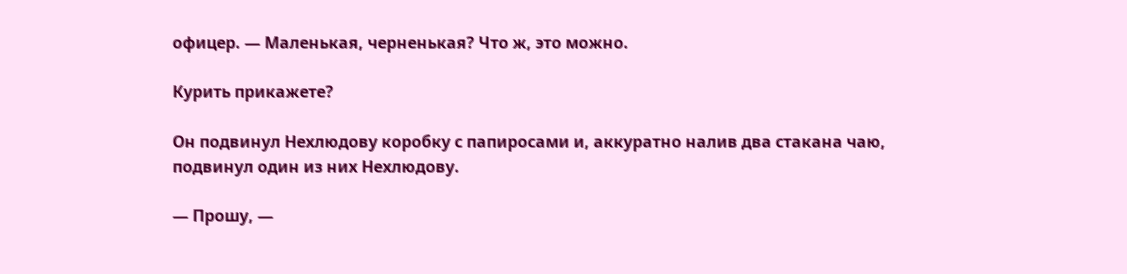офицер. — Маленькая, черненькая? Что ж, это можно.

Курить прикажете?

Он подвинул Нехлюдову коробку с папиросами и, аккуратно налив два стакана чаю, подвинул один из них Нехлюдову.

— Прошу, —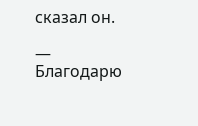сказал он.

— Благодарю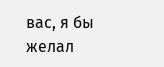вас, я бы желал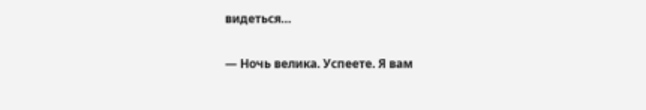видеться…

— Ночь велика. Успеете. Я вам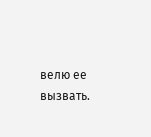велю ее вызвать.